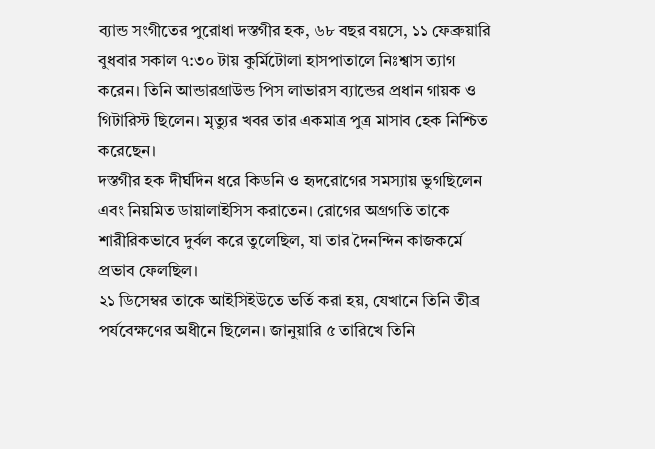ব্যান্ড সংগীতের পুরোধা দস্তগীর হক, ৬৮ বছর বয়সে, ১১ ফেব্রুয়ারি বুধবার সকাল ৭:৩০ টায় কুর্মিটোলা হাসপাতালে নিঃশ্বাস ত্যাগ করেন। তিনি আন্ডারগ্রাউন্ড পিস লাভারস ব্যান্ডের প্রধান গায়ক ও গিটারিস্ট ছিলেন। মৃত্যুর খবর তার একমাত্র পুত্র মাসাব হেক নিশ্চিত করেছেন।
দস্তগীর হক দীর্ঘদিন ধরে কিডনি ও হৃদরোগের সমস্যায় ভুগছিলেন এবং নিয়মিত ডায়ালাইসিস করাতেন। রোগের অগ্রগতি তাকে শারীরিকভাবে দুর্বল করে তুলেছিল, যা তার দৈনন্দিন কাজকর্মে প্রভাব ফেলছিল।
২১ ডিসেম্বর তাকে আইসিইউতে ভর্তি করা হয়, যেখানে তিনি তীব্র পর্যবেক্ষণের অধীনে ছিলেন। জানুয়ারি ৫ তারিখে তিনি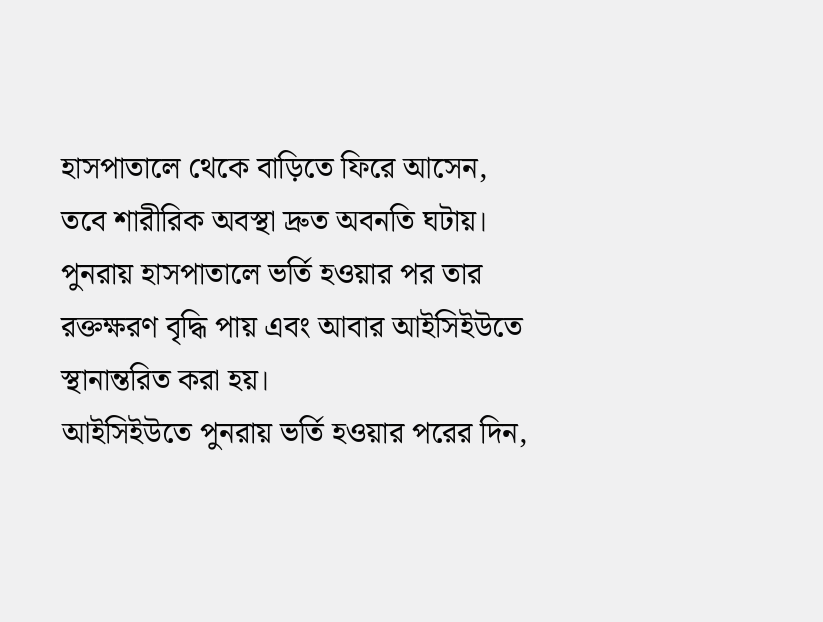হাসপাতালে থেকে বাড়িতে ফিরে আসেন, তবে শারীরিক অবস্থা দ্রুত অবনতি ঘটায়। পুনরায় হাসপাতালে ভর্তি হওয়ার পর তার রক্তক্ষরণ বৃদ্ধি পায় এবং আবার আইসিইউতে স্থানান্তরিত করা হয়।
আইসিইউতে পুনরায় ভর্তি হওয়ার পরের দিন,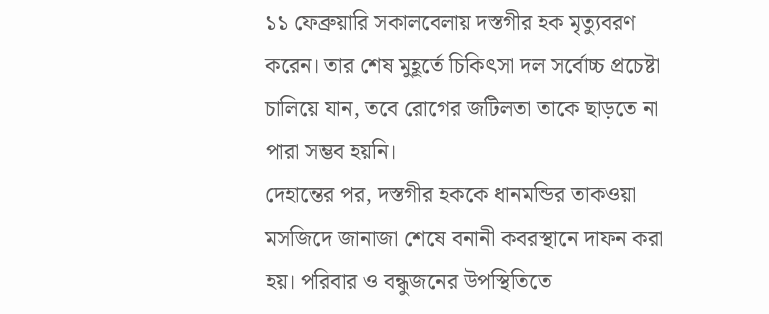১১ ফেব্রুয়ারি সকালবেলায় দস্তগীর হক মৃত্যুবরণ করেন। তার শেষ মুহূর্তে চিকিৎসা দল সর্বোচ্চ প্রচেষ্টা চালিয়ে যান, তবে রোগের জটিলতা তাকে ছাড়তে না পারা সম্ভব হয়নি।
দেহান্তের পর, দস্তগীর হককে ধানমন্ডির তাকওয়া মসজিদে জানাজা শেষে বনানী কবরস্থানে দাফন করা হয়। পরিবার ও বন্ধুজনের উপস্থিতিতে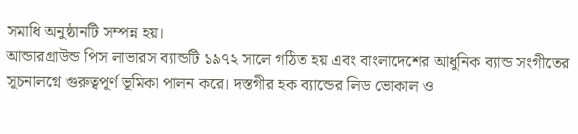সমাধি অনুষ্ঠানটি সম্পন্ন হয়।
আন্ডারগ্রাউন্ড পিস লাভারস ব্যান্ডটি ১৯৭২ সালে গঠিত হয় এবং বাংলাদেশের আধুনিক ব্যান্ড সংগীতের সূচনালগ্নে গুরুত্বপূর্ণ ভূমিকা পালন করে। দস্তগীর হক ব্যান্ডের লিড ভোকাল ও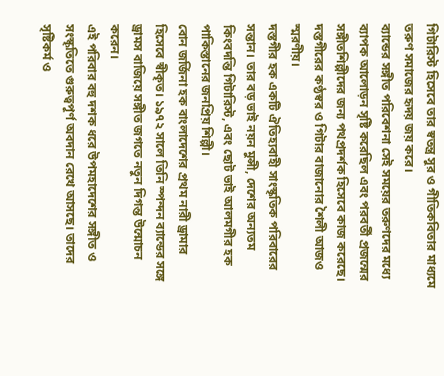গিটারিস্ট হিসেবে তার স্বতন্ত্র সুর ও গীতিকবিতার মাধ্যমে তরুণ সমাজের হৃদয় জয় করে।
ব্যান্ডের সঙ্গীত পরিবেশনা সেই সময়ের তরুণদের মধ্যে ব্যাপক আলোড়ন সৃষ্টি করেছিল এবং পরবর্তী প্রজন্মের সঙ্গীতশিল্পীদের জন্য পথপ্রদর্শক হিসেবে কাজ করেছে। দস্তগীরের কণ্ঠস্বর ও গিটার বাজানোর শৈলী আজও স্মরণীয়।
দস্তগীর হক একটি ঐতিহ্যবাহী সাংস্কৃতিক পরিবারের সন্তান। তার বড় ভাই নয়ন মুন্সী, দেশের অন্যতম কিংবদন্তি গিটারিস্ট, এবং ছোট ভাই আলমগীর হক পাকিস্তানের জনপ্রিয় শিল্পী।
বোন জর্জিনা হক বাংলাদেশের প্রথম নারী ড্রামার হিসেবে স্বীকৃত। ১৯৭২ সালে তিনি স্পন্দন ব্যান্ডের সঙ্গে ড্রামস বাজিয়ে সঙ্গীত জগতে নতুন দিগন্ত উন্মোচন করেন।
এই পরিবার বহু দশক ধরে উপমহাদেশের সঙ্গীত ও সংস্কৃতিতে গুরুত্বপূর্ণ অবদান রেখে আসছে। তাদের সৃষ্টিকর্ম ও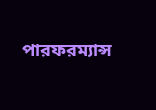পারফরম্যান্স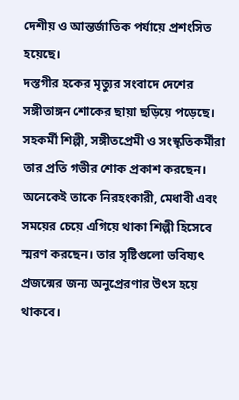দেশীয় ও আন্তর্জাতিক পর্যায়ে প্রশংসিত হয়েছে।
দস্তগীর হকের মৃত্যুর সংবাদে দেশের সঙ্গীতাঙ্গন শোকের ছায়া ছড়িয়ে পড়েছে। সহকর্মী শিল্পী, সঙ্গীতপ্রেমী ও সংস্কৃতিকর্মীরা তার প্রতি গভীর শোক প্রকাশ করছেন।
অনেকেই তাকে নিরহংকারী, মেধাবী এবং সময়ের চেয়ে এগিয়ে থাকা শিল্পী হিসেবে স্মরণ করছেন। তার সৃষ্টিগুলো ভবিষ্যৎ প্রজন্মের জন্য অনুপ্রেরণার উৎস হয়ে থাকবে।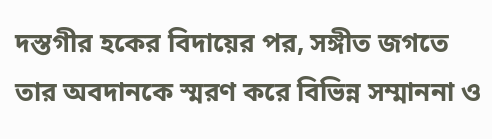দস্তগীর হকের বিদায়ের পর, সঙ্গীত জগতে তার অবদানকে স্মরণ করে বিভিন্ন সম্মাননা ও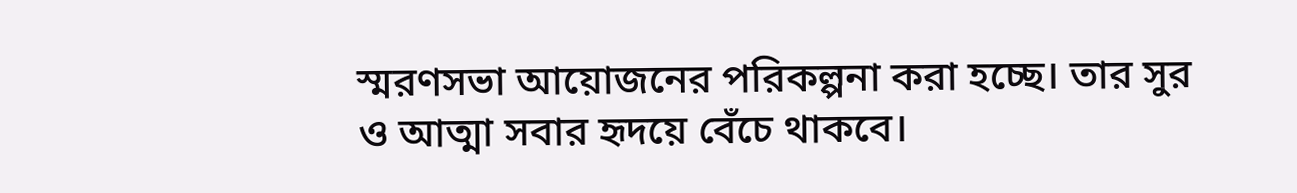স্মরণসভা আয়োজনের পরিকল্পনা করা হচ্ছে। তার সুর ও আত্মা সবার হৃদয়ে বেঁচে থাকবে।